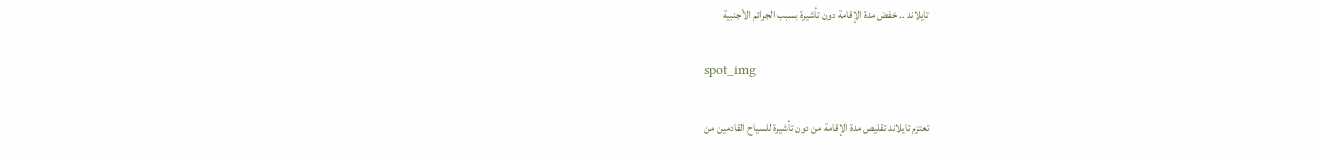تايلاند .. خفض مدة الإقامة دون تأشيرة بسبب الجرائم الأجنبية

spot_img

تعتزم تايلاند تقليص مدة الإقامة من دون تأشيرة للسياح القادمين من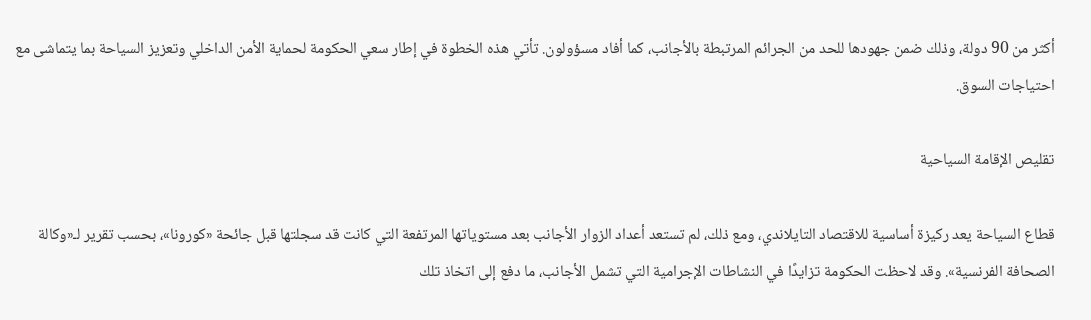أكثر من 90 دولة، وذلك ضمن جهودها للحد من الجرائم المرتبطة بالأجانب، كما أفاد مسؤولون. تأتي هذه الخطوة في إطار سعي الحكومة لحماية الأمن الداخلي وتعزيز السياحة بما يتماشى مع احتياجات السوق.

تقليص الإقامة السياحية

قطاع السياحة يعد ركيزة أساسية للاقتصاد التايلاندي، ومع ذلك، لم تستعد أعداد الزوار الأجانب بعد مستوياتها المرتفعة التي كانت قد سجلتها قبل جائحة «كورونا»، بحسب تقرير لـ«وكالة الصحافة الفرنسية». وقد لاحظت الحكومة تزايدًا في النشاطات الإجرامية التي تشمل الأجانب، ما دفع إلى اتخاذ تلك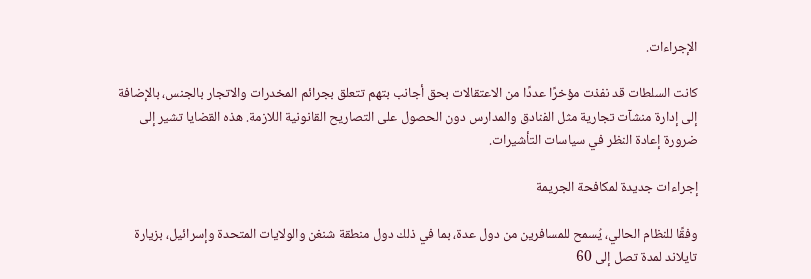الإجراءات.

كانت السلطات قد نفذت مؤخرًا عددًا من الاعتقالات بحق أجانب بتهم تتعلق بجرائم المخدرات والاتجار بالجنس، بالإضافة إلى إدارة منشآت تجارية مثل الفنادق والمدارس دون الحصول على التصاريح القانونية اللازمة. هذه القضايا تشير إلى ضرورة إعادة النظر في سياسات التأشيرات.

إجراءات جديدة لمكافحة الجريمة

وفقًا للنظام الحالي، يُسمح للمسافرين من دول عدة، بما في ذلك دول منطقة شنغن والولايات المتحدة وإسرائيل، بزيارة تايلاند لمدة تصل إلى 60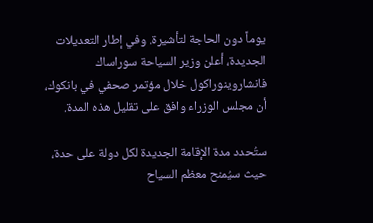يوماً دون الحاجة لتأشيرة. وفي إطار التعديلات الجديدة، أعلن وزير السياحة سوراساك فانشاروينوراكول خلال مؤتمر صحفي في بانكوك، أن مجلس الوزراء وافق على تقليل هذه المدة.

ستُحدد مدة الإقامة الجديدة لكل دولة على حدة، حيث سيُمنح معظم السياح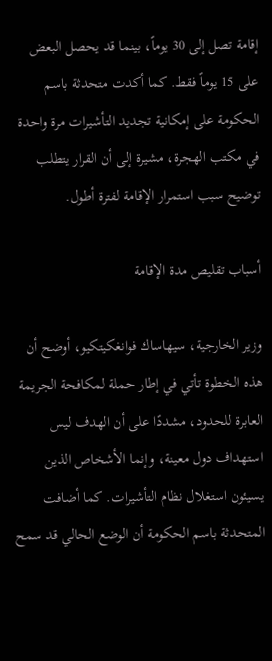إقامة تصل إلى 30 يوماً، بينما قد يحصل البعض على 15 يوماً فقط. كما أكدت متحدثة باسم الحكومة على إمكانية تجديد التأشيرات مرة واحدة في مكتب الهجرة، مشيرة إلى أن القرار يتطلب توضيح سبب استمرار الإقامة لفترة أطول.

أسباب تقليص مدة الإقامة

وزير الخارجية، سيهاساك فوانغكيتكيو، أوضح أن هذه الخطوة تأتي في إطار حملة لمكافحة الجريمة العابرة للحدود، مشددًا على أن الهدف ليس استهداف دول معينة، وإنما الأشخاص الذين يسيئون استغلال نظام التأشيرات. كما أضافت المتحدثة باسم الحكومة أن الوضع الحالي قد سمح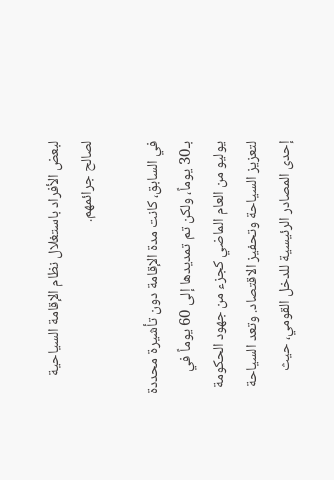لبعض الأفراد باستغلال نظام الإقامة السياحية لصالح جرائمهم.

في السابق، كانت مدة الإقامة دون تأشيرة محددة بـ30 يوماً، ولكن تم تمديدها إلى 60 يوماً في يوليو من العام الماضي كجزء من جهود الحكومة لتعزيز السياحة وتحفيز الاقتصاد. وتعد السياحة إحدى المصادر الرئيسية للدخل القومي، حيث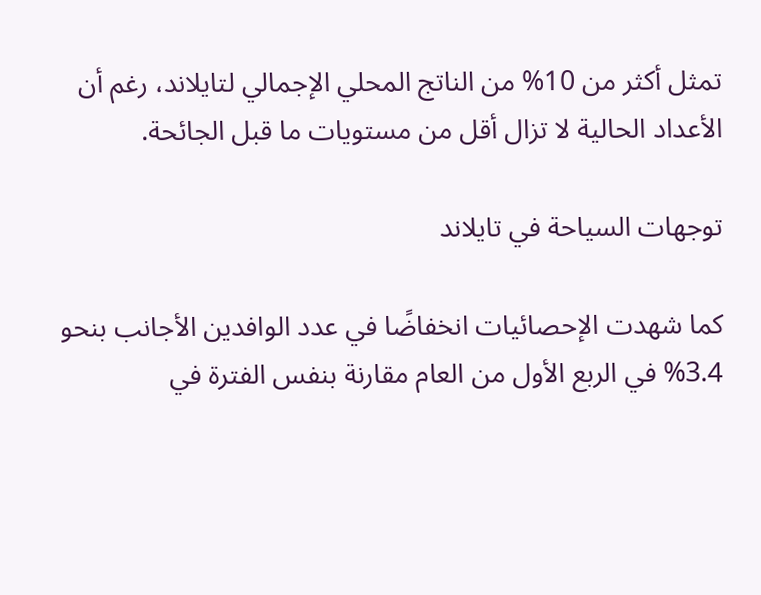تمثل أكثر من 10% من الناتج المحلي الإجمالي لتايلاند، رغم أن الأعداد الحالية لا تزال أقل من مستويات ما قبل الجائحة.

توجهات السياحة في تايلاند

كما شهدت الإحصائيات انخفاضًا في عدد الوافدين الأجانب بنحو 3.4% في الربع الأول من العام مقارنة بنفس الفترة في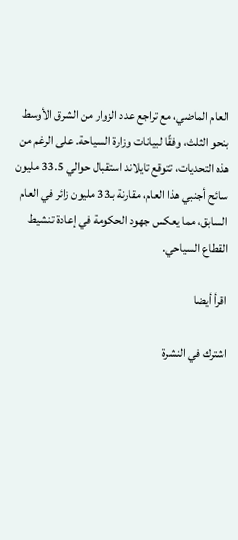العام الماضي، مع تراجع عدد الزوار من الشرق الأوسط بنحو الثلث، وفقًا لبيانات وزارة السياحة. على الرغم من هذه التحديات، تتوقع تايلاند استقبال حوالي 33.5 مليون سائح أجنبي هذا العام، مقارنة بـ33 مليون زائر في العام السابق، مما يعكس جهود الحكومة في إعادة تنشيط القطاع السياحي.

اقرأ أيضا

اشترك في النشرة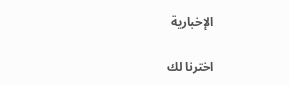الإخبارية

اخترنا لك